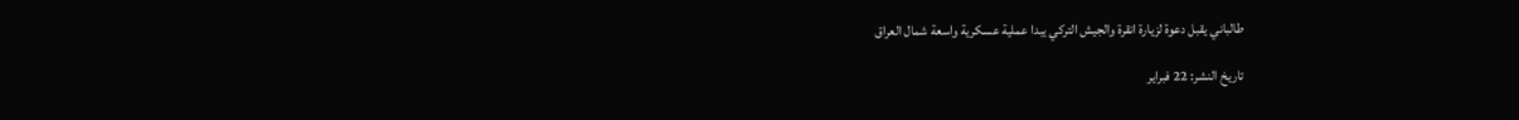طالباني يقبل دعوة لزيارة انقرة والجيش التركي يبدا عملية عسكرية واسعة شمال العراق

تاريخ النشر: 22 فبراير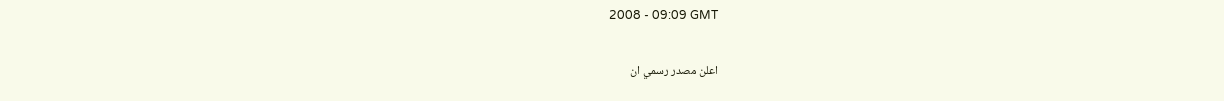2008 - 09:09 GMT

اعلن مصدر رسمي ان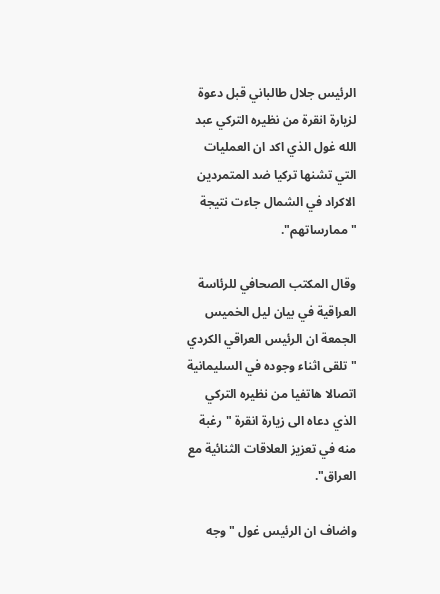الرئيس جلال طالباني قبل دعوة لزيارة انقرة من نظيره التركي عبد الله غول الذي اكد ان العمليات التي تشنها تركيا ضد المتمردين الاكراد في الشمال جاءت نتيجة "ممارساتهم".

وقال المكتب الصحافي للرئاسة العراقية في بيان ليل الخميس الجمعة ان الرئيس العراقي الكردي "تلقى اثناء وجوده في السليمانية اتصالا هاتفيا من نظيره التركي الذي دعاه الى زيارة انقرة "رغبة منه في تعزيز العلاقات الثنائية مع العراق".

واضاف ان الرئيس غول "وجه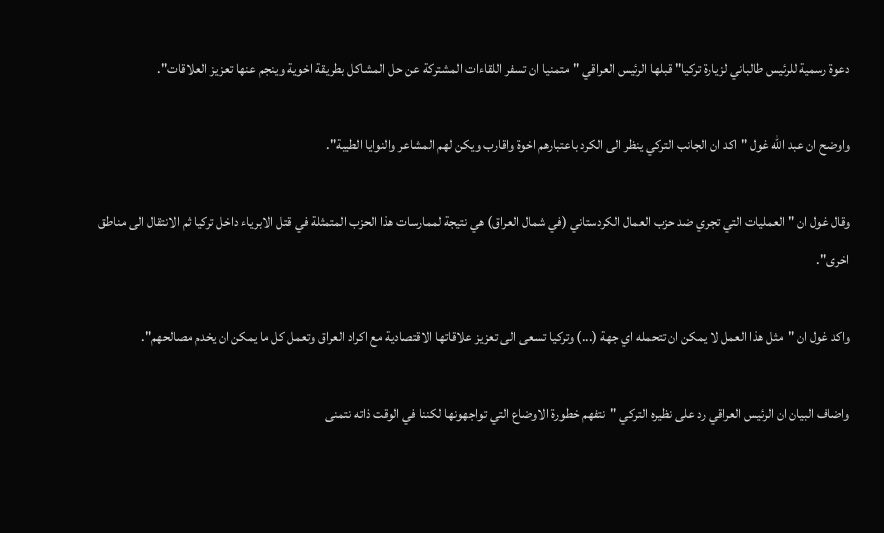دعوة رسمية للرئيس طالباني لزيارة تركيا" قبلها الرئيس العراقي "متمنيا ان تسفر اللقاءات المشتركة عن حل المشاكل بطريقة اخوية وينجم عنها تعزيز العلاقات".

واوضح ان عبد الله غول "اكد ان الجانب التركي ينظر الى الكرد باعتبارهم اخوة واقارب ويكن لهم المشاعر والنوايا الطيبة".

وقال غول ان "العمليات التي تجري ضد حزب العمال الكردستاني (في شمال العراق) هي نتيجة لممارسات هذا الحزب المتمثلة في قتل الابرياء داخل تركيا ثم الانتقال الى مناطق اخرى".

واكد غول ان "مثل هذا العمل لا يمكن ان تتحمله اي جهة (...) وتركيا تسعى الى تعزيز علاقاتها الاقتصادية مع اكراد العراق وتعمل كل ما يمكن ان يخدم مصالحهم".

واضاف البيان ان الرئيس العراقي رد على نظيره التركي "نتفهم خطورة الاوضاع التي تواجهونها لكننا في الوقت ذاته نتمنى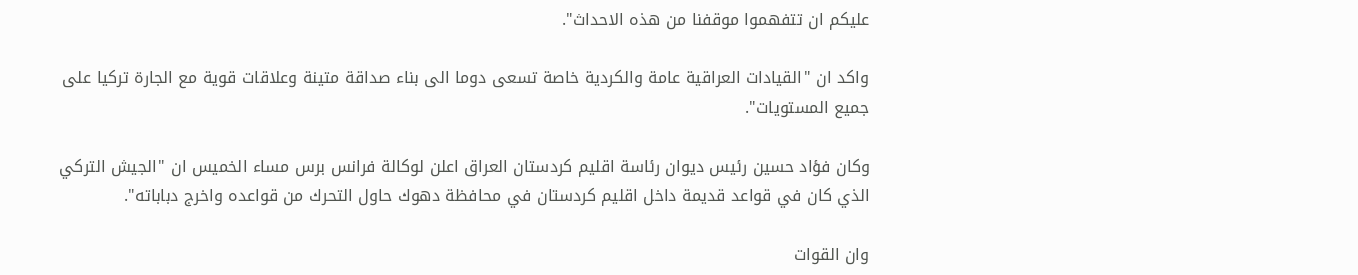عليكم ان تتفهموا موقفنا من هذه الاحداث".

واكد ان "القيادات العراقية عامة والكردية خاصة تسعى دوما الى بناء صداقة متينة وعلاقات قوية مع الجارة تركيا على جميع المستويات".

وكان فؤاد حسين رئيس ديوان رئاسة اقليم كردستان العراق اعلن لوكالة فرانس برس مساء الخميس ان "الجيش التركي الذي كان في قواعد قديمة داخل اقليم كردستان في محافظة دهوك حاول التحرك من قواعده واخرج دباباته".

وان القوات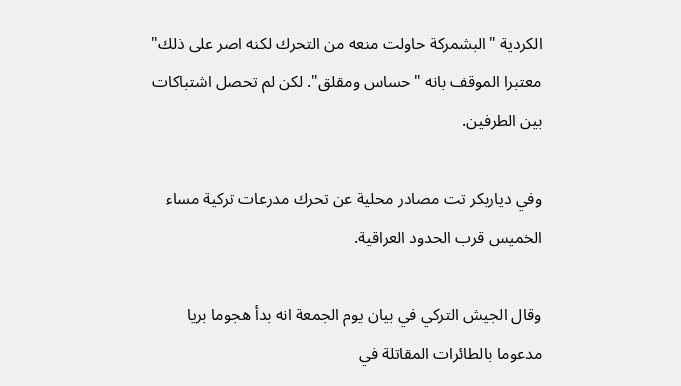الكردية "البشمركة حاولت منعه من التحرك لكنه اصر على ذلك" معتبرا الموقف بانه "حساس ومقلق". لكن لم تحصل اشتباكات بين الطرفين.

وفي دياربكر تت مصادر محلية عن تحرك مدرعات تركية مساء الخميس قرب الحدود العراقية.

وقال الجيش التركي في بيان يوم الجمعة انه بدأ هجوما بريا مدعوما بالطائرات المقاتلة في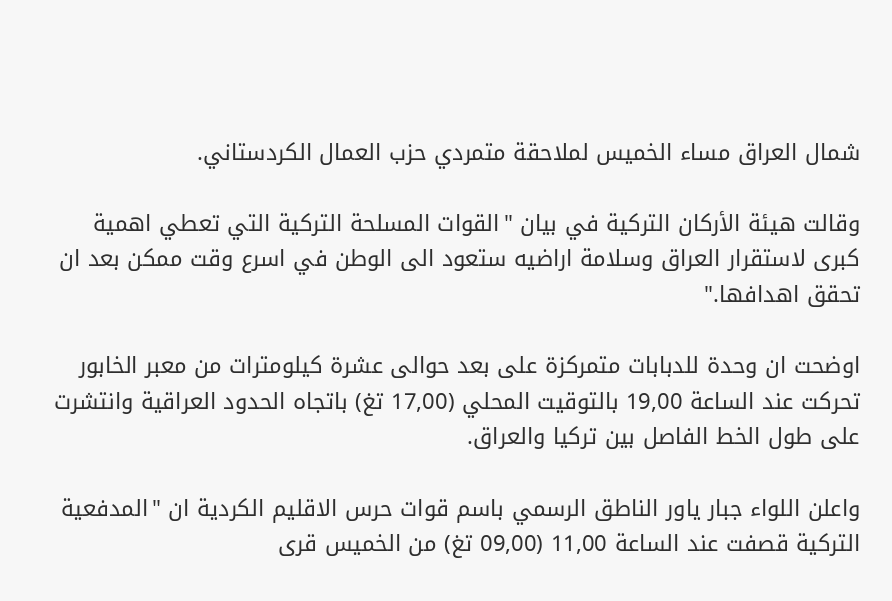شمال العراق مساء الخميس لملاحقة متمردي حزب العمال الكردستاني.

وقالت هيئة الأركان التركية في بيان "القوات المسلحة التركية التي تعطي اهمية كبرى لاستقرار العراق وسلامة اراضيه ستعود الى الوطن في اسرع وقت ممكن بعد ان تحقق اهدافها."

اوضحت ان وحدة للدبابات متمركزة على بعد حوالى عشرة كيلومترات من معبر الخابور تحركت عند الساعة 19,00 بالتوقيت المحلي (17,00 تغ) باتجاه الحدود العراقية وانتشرت على طول الخط الفاصل بين تركيا والعراق.

واعلن اللواء جبار ياور الناطق الرسمي باسم قوات حرس الاقليم الكردية ان "المدفعية التركية قصفت عند الساعة 11,00 (09,00 تغ) من الخميس قرى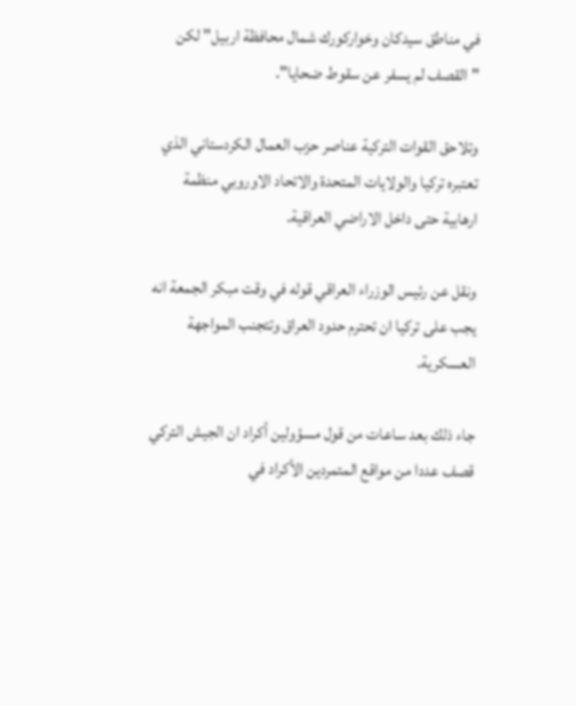في مناطق سيدكان وخواركورك شمال محافظة اربيل" لكن "القصف لم يسفر عن سقوط ضحايا".

وتلاحق القوات التركية عناصر حزب العمال الكردستاني الذي تعتبره تركيا والولايات المتحدة والاتحاد الاوروبي منظمة ارهابية حتى داخل الاراضي العراقية.

ونقل عن رئيس الوزراء العراقي قوله في وقت مبكر الجمعة انه يجب على تركيا ان تحترم حدود العراق وتتجنب المواجهة العسكرية.

جاء ذلك بعد ساعات من قول مسؤولين أكراد ان الجيش التركي قصف عددا من مواقع المتمردين الأكراد في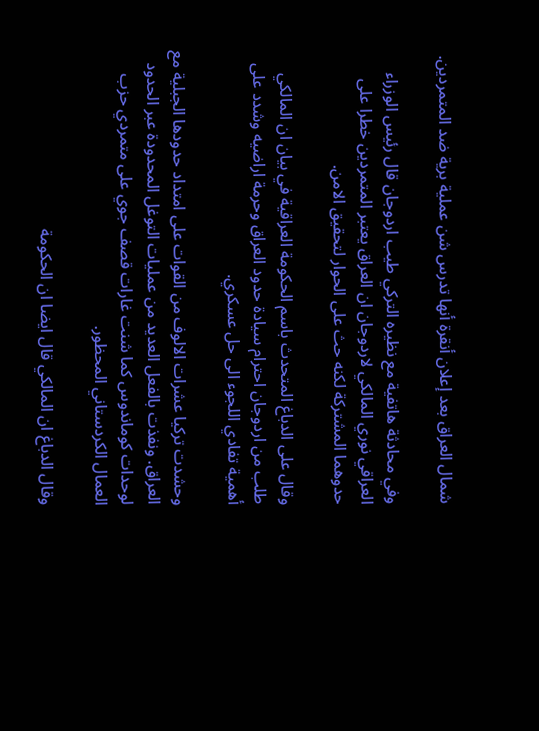شمال العراق بعد إعلان أنقرة أنها تدرس شن عملية برية ضد المتمردين.

وفي محادثة هاتفية مع نظيره التركي طيب اردوجان قال رئيس الوزراء العراقي نوري المالكي لاردوجان ان العراق يعتبر المتمردين خطرا على حدوهما المشتركة لكنه حث على الحوار لتحقيق الامن.

وقال على الدباغ المتحدث باسم الحكومة العراقية في بيان ان المالكي طلب من اردوجان احترام سيادة حدود العراق وحرمة اراضيه وشدد على أهمية تفادي اللجوء الى حل عسكري.

وحشدت تركيا عشرات الالوف من القوات على امتداد حدودها الجبلية مع العراق. ونفذت بالفعل العديد من عمليات التوغل المحدودة عبر الحدود لوحدات كوماندوس كما شنت غارات قصف جوي على متمردي حزب العمال الكردستاني المحظور.

وقال الدباغ ان المالكي قال ايضا ان الحكومة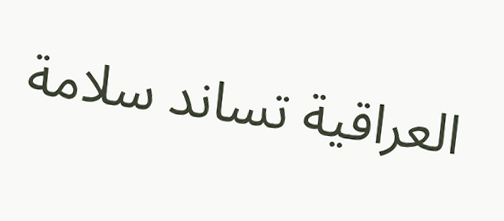العراقية تساند سلامة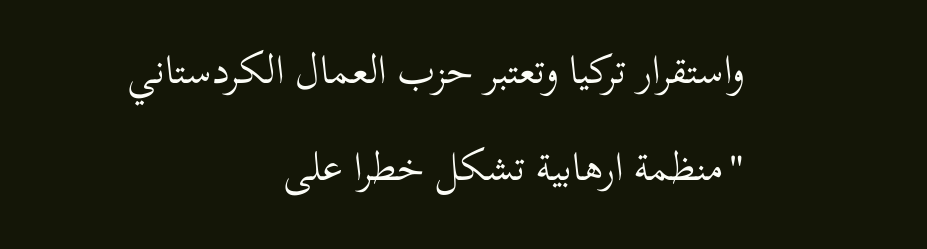واستقرار تركيا وتعتبر حزب العمال الكردستاني "منظمة ارهابية تشكل خطرا على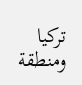تركيا ومنطقة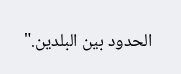الحدود بين البلدين."